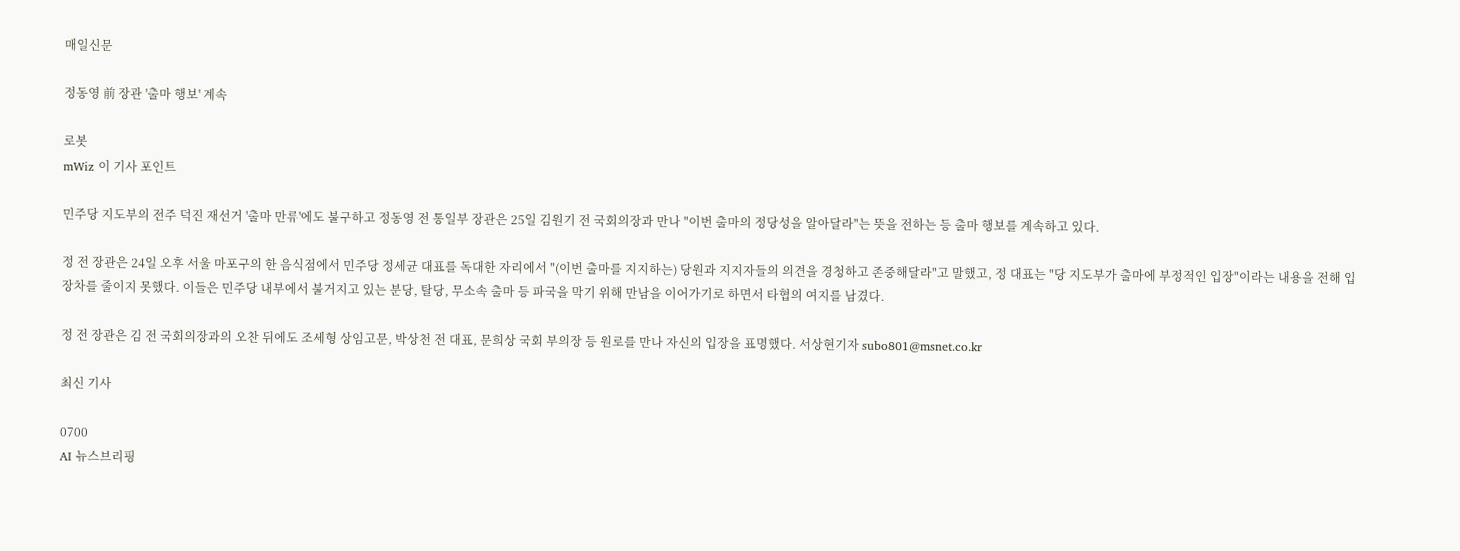매일신문

정동영 前 장관 '출마 행보' 계속

로봇
mWiz 이 기사 포인트

민주당 지도부의 전주 덕진 재선거 '출마 만류'에도 불구하고 정동영 전 통일부 장관은 25일 김원기 전 국회의장과 만나 "이번 출마의 정당성을 알아달라"는 뜻을 전하는 등 출마 행보를 계속하고 있다.

정 전 장관은 24일 오후 서울 마포구의 한 음식점에서 민주당 정세균 대표를 독대한 자리에서 "(이번 출마를 지지하는) 당원과 지지자들의 의견을 경청하고 존중해달라"고 말했고, 정 대표는 "당 지도부가 출마에 부정적인 입장"이라는 내용을 전해 입장차를 줄이지 못했다. 이들은 민주당 내부에서 불거지고 있는 분당, 탈당, 무소속 출마 등 파국을 막기 위해 만남을 이어가기로 하면서 타협의 여지를 남겼다.

정 전 장관은 김 전 국회의장과의 오찬 뒤에도 조세형 상임고문, 박상천 전 대표, 문희상 국회 부의장 등 원로를 만나 자신의 입장을 표명했다. 서상현기자 subo801@msnet.co.kr

최신 기사

0700
AI 뉴스브리핑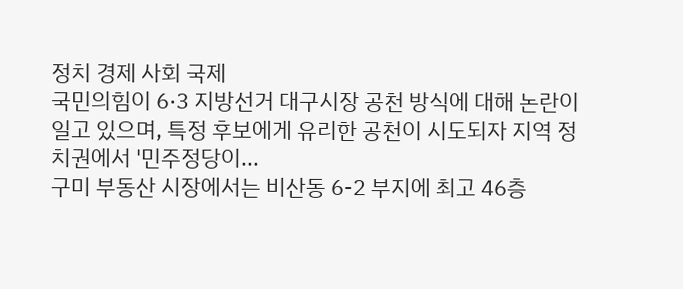정치 경제 사회 국제
국민의힘이 6·3 지방선거 대구시장 공천 방식에 대해 논란이 일고 있으며, 특정 후보에게 유리한 공천이 시도되자 지역 정치권에서 '민주정당이...
구미 부동산 시장에서는 비산동 6-2 부지에 최고 46층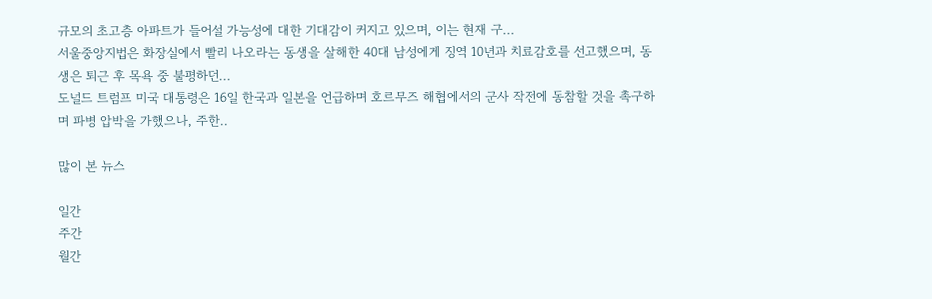규모의 초고층 아파트가 들어설 가능성에 대한 기대감이 커지고 있으며, 이는 현재 구...
서울중앙지법은 화장실에서 빨리 나오라는 동생을 살해한 40대 남성에게 징역 10년과 치료감호를 선고했으며, 동생은 퇴근 후 목욕 중 불평하던...
도널드 트럼프 미국 대통령은 16일 한국과 일본을 언급하며 호르무즈 해협에서의 군사 작전에 동참할 것을 촉구하며 파병 압박을 가했으나, 주한..

많이 본 뉴스

일간
주간
월간